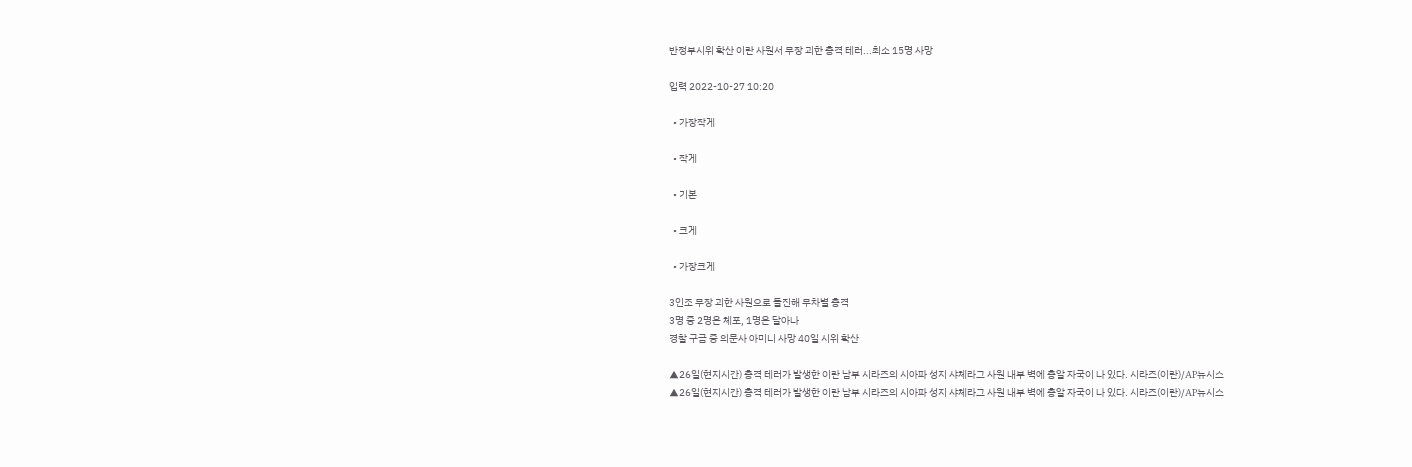반정부시위 확산 이란 사원서 무장 괴한 총격 테러...최소 15명 사망

입력 2022-10-27 10:20

  • 가장작게

  • 작게

  • 기본

  • 크게

  • 가장크게

3인조 무장 괴한 사원으로 돌진해 무차별 총격
3명 중 2명은 체포, 1명은 달아나
경찰 구금 중 의문사 아미니 사망 40일 시위 확산

▲26일(현지시간) 총격 테러가 발생한 이란 남부 시라즈의 시아파 성지 샤체라그 사원 내부 벽에 총알 자국이 나 있다. 시라즈(이란)/AP뉴시스
▲26일(현지시간) 총격 테러가 발생한 이란 남부 시라즈의 시아파 성지 샤체라그 사원 내부 벽에 총알 자국이 나 있다. 시라즈(이란)/AP뉴시스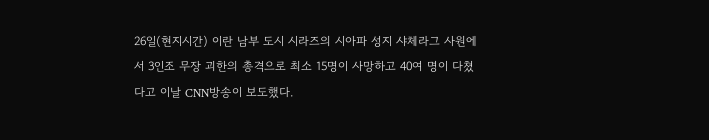26일(현지시간) 이란 남부 도시 시라즈의 시아파 성지 샤체라그 사원에서 3인조 무장 괴한의 총격으로 최소 15명이 사망하고 40여 명이 다쳤다고 이날 CNN방송이 보도했다.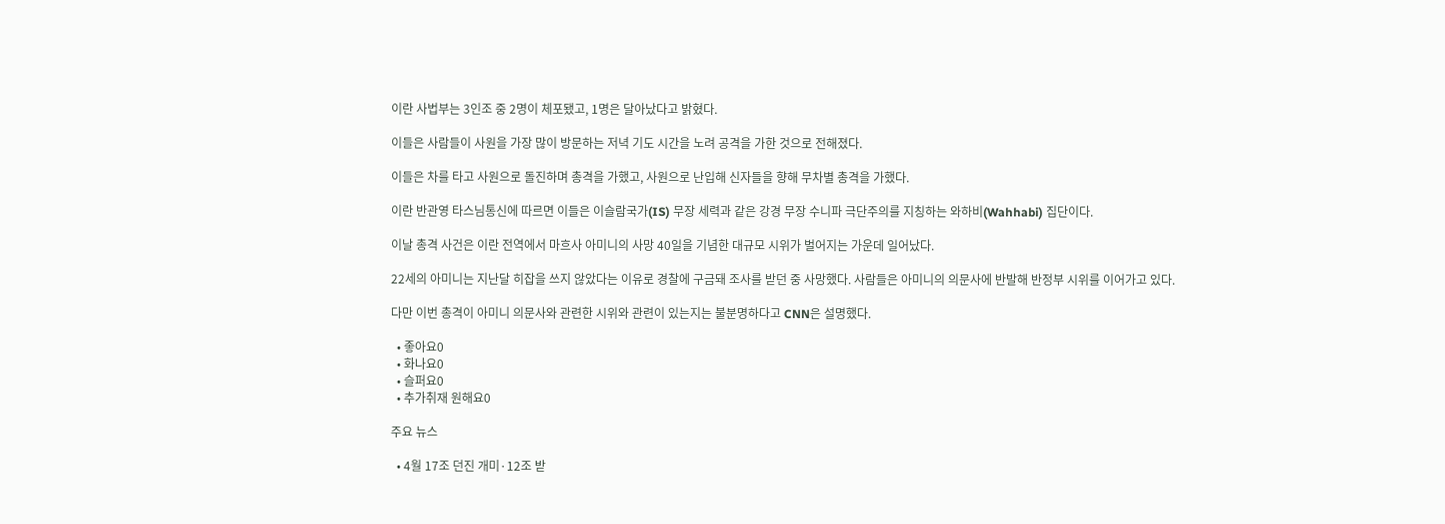이란 사법부는 3인조 중 2명이 체포됐고, 1명은 달아났다고 밝혔다.

이들은 사람들이 사원을 가장 많이 방문하는 저녁 기도 시간을 노려 공격을 가한 것으로 전해졌다.

이들은 차를 타고 사원으로 돌진하며 총격을 가했고, 사원으로 난입해 신자들을 향해 무차별 총격을 가했다.

이란 반관영 타스님통신에 따르면 이들은 이슬람국가(IS) 무장 세력과 같은 강경 무장 수니파 극단주의를 지칭하는 와하비(Wahhabi) 집단이다.

이날 총격 사건은 이란 전역에서 마흐사 아미니의 사망 40일을 기념한 대규모 시위가 벌어지는 가운데 일어났다.

22세의 아미니는 지난달 히잡을 쓰지 않았다는 이유로 경찰에 구금돼 조사를 받던 중 사망했다. 사람들은 아미니의 의문사에 반발해 반정부 시위를 이어가고 있다.

다만 이번 총격이 아미니 의문사와 관련한 시위와 관련이 있는지는 불분명하다고 CNN은 설명했다.

  • 좋아요0
  • 화나요0
  • 슬퍼요0
  • 추가취재 원해요0

주요 뉴스

  • 4월 17조 던진 개미·12조 받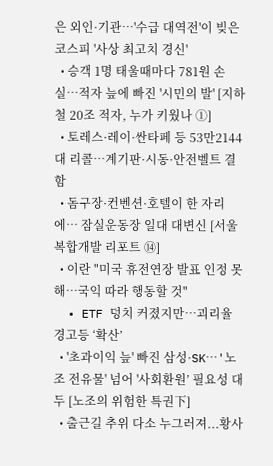은 외인·기관…'수급 대역전'이 빚은 코스피 '사상 최고치 경신'
  • 승객 1명 태울때마다 781원 손실…적자 늪에 빠진 '시민의 발' [지하철 20조 적자, 누가 키웠나 ①]
  • 토레스·레이·싼타페 등 53만2144대 리콜…계기판·시동·안전벨트 결함
  • 돔구장·컨벤션·호텔이 한 자리에… 잠실운동장 일대 대변신 [서울 복합개발 리포트 ⑭]
  • 이란 "미국 휴전연장 발표 인정 못해⋯국익 따라 행동할 것"
  • ETF 덩치 커졌지만…괴리율 경고등 ‘확산’
  • '초과이익 늪' 빠진 삼성·SK⋯'노조 전유물' 넘어 '사회환원’ 필요성 대두 [노조의 위험한 특권下]
  • 출근길 추위 다소 누그러져...황사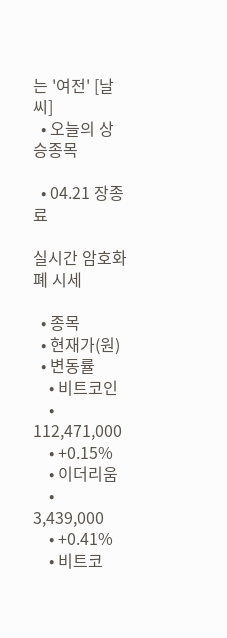는 '여전' [날씨]
  • 오늘의 상승종목

  • 04.21 장종료

실시간 암호화폐 시세

  • 종목
  • 현재가(원)
  • 변동률
    • 비트코인
    • 112,471,000
    • +0.15%
    • 이더리움
    • 3,439,000
    • +0.41%
    • 비트코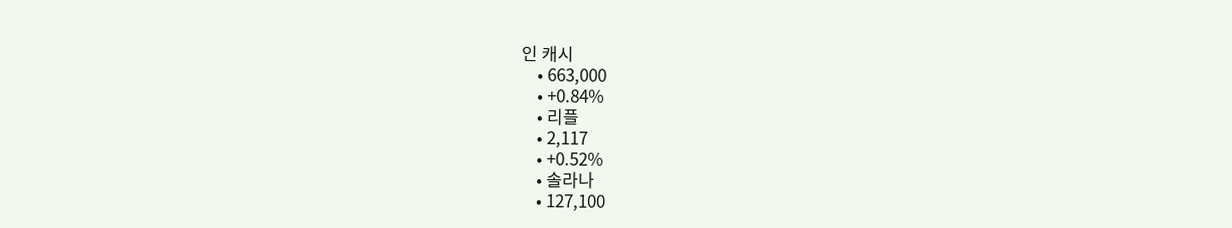인 캐시
    • 663,000
    • +0.84%
    • 리플
    • 2,117
    • +0.52%
    • 솔라나
    • 127,100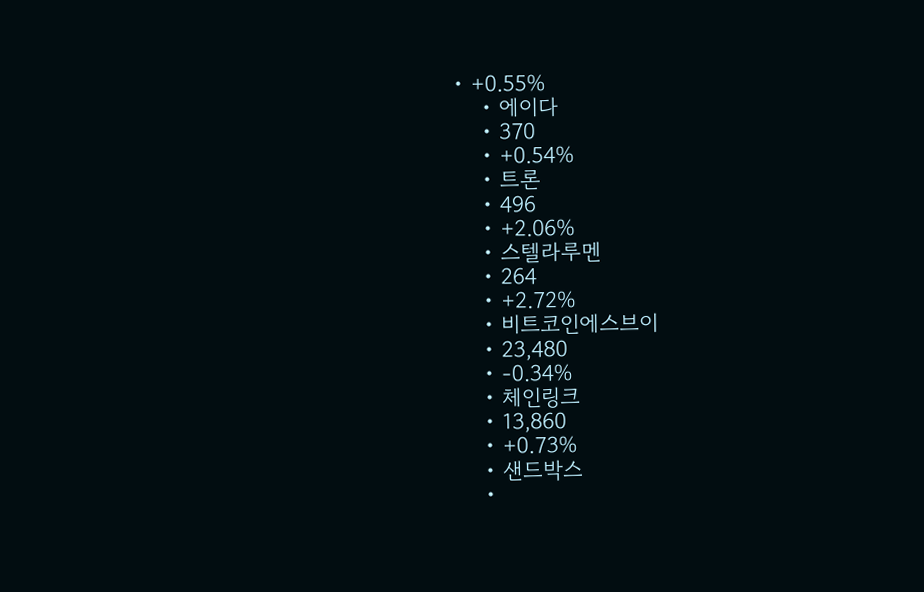• +0.55%
    • 에이다
    • 370
    • +0.54%
    • 트론
    • 496
    • +2.06%
    • 스텔라루멘
    • 264
    • +2.72%
    • 비트코인에스브이
    • 23,480
    • -0.34%
    • 체인링크
    • 13,860
    • +0.73%
    • 샌드박스
    •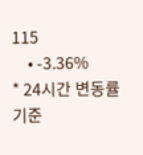115
    • -3.36%
* 24시간 변동률 기준